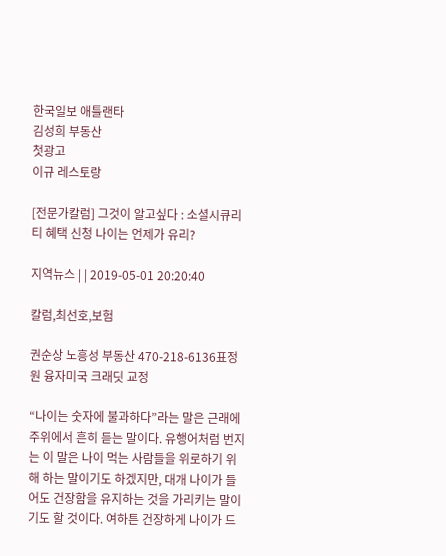한국일보 애틀랜타
김성희 부동산
첫광고
이규 레스토랑

[전문가칼럼] 그것이 알고싶다 : 소셜시큐리티 혜택 신청 나이는 언제가 유리?

지역뉴스 | | 2019-05-01 20:20:40

칼럼,최선호,보험

권순상 노흥성 부동산 470-218-6136표정원 융자미국 크래딧 교정

“나이는 숫자에 불과하다”라는 말은 근래에 주위에서 흔히 듣는 말이다. 유행어처럼 번지는 이 말은 나이 먹는 사람들을 위로하기 위해 하는 말이기도 하겠지만, 대개 나이가 들어도 건장함을 유지하는 것을 가리키는 말이기도 할 것이다. 여하튼 건장하게 나이가 드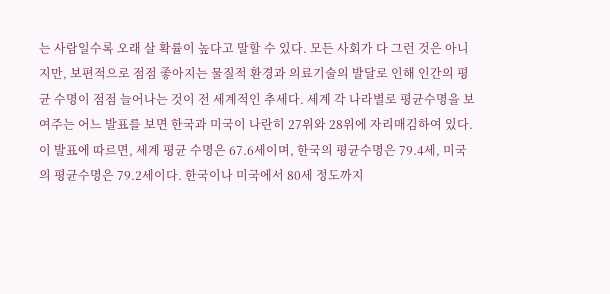는 사람일수록 오래 살 확률이 높다고 말할 수 있다. 모든 사회가 다 그런 것은 아니지만, 보편적으로 점점 좋아지는 물질적 환경과 의료기술의 발달로 인해 인간의 평균 수명이 점점 늘어나는 것이 전 세계적인 추세다. 세계 각 나라별로 평균수명을 보여주는 어느 발표를 보면 한국과 미국이 나란히 27위와 28위에 자리매김하여 있다. 이 발표에 따르면, 세계 평균 수명은 67.6세이며, 한국의 평균수명은 79.4세, 미국의 평균수명은 79.2세이다. 한국이나 미국에서 80세 정도까지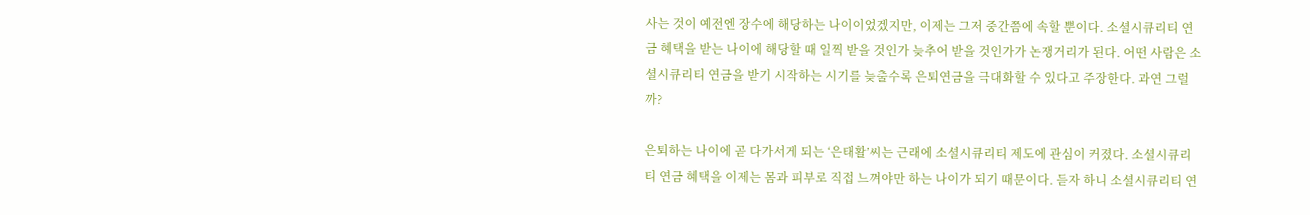사는 것이 예전엔 장수에 해당하는 나이이었겠지만, 이제는 그저 중간쯤에 속할 뿐이다. 소셜시큐리티 연금 혜택을 받는 나이에 해당할 때 일찍 받을 것인가 늦추어 받을 것인가가 논쟁거리가 된다. 어떤 사람은 소셜시큐리티 연금을 받기 시작하는 시기를 늦출수록 은퇴연금을 극대화할 수 있다고 주장한다. 과연 그럴까?

은퇴하는 나이에 곧 다가서게 되는 ‘은태활’씨는 근래에 소셜시큐리티 제도에 관심이 커졌다. 소셜시큐리티 연금 혜택을 이제는 몸과 피부로 직접 느껴야만 하는 나이가 되기 때문이다. 듣자 하니 소셜시큐리티 연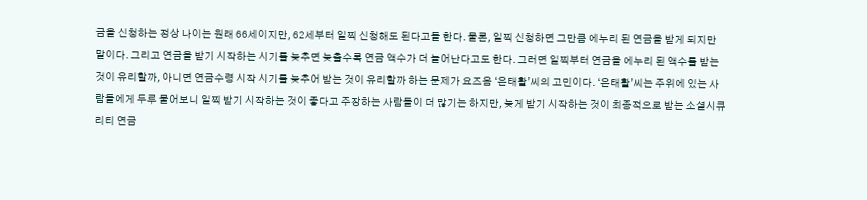금을 신청하는 정상 나이는 원래 66세이지만, 62세부터 일찍 신청해도 된다고들 한다. 물론, 일찍 신청하면 그만큼 에누리 된 연금을 받게 되지만 말이다. 그리고 연금을 받기 시작하는 시기를 늦추면 늦출수록 연금 액수가 더 늘어난다고도 한다. 그러면 일찍부터 연금을 에누리 된 액수를 받는 것이 유리할까, 아니면 연금수령 시작 시기를 늦추어 받는 것이 유리할까 하는 문제가 요즈음 ‘은태활’씨의 고민이다. ‘은태활’씨는 주위에 있는 사람들에게 두루 물어보니 일찍 받기 시작하는 것이 좋다고 주장하는 사람들이 더 많기는 하지만, 늦게 받기 시작하는 것이 최종적으로 받는 소셜시큐리티 연금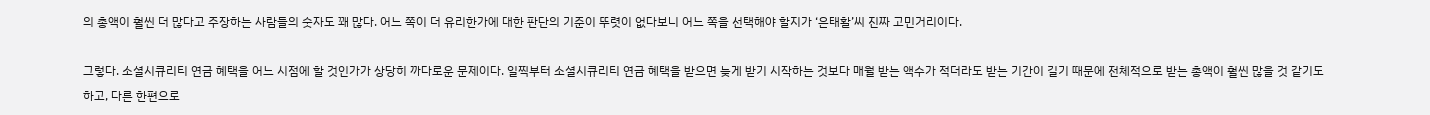의 총액이 훨씬 더 많다고 주장하는 사람들의 숫자도 꽤 많다. 어느 쪽이 더 유리한가에 대한 판단의 기준이 뚜렷이 없다보니 어느 쪽을 선택해야 할지가 ‘은태활’씨 진짜 고민거리이다.

그렇다. 소셜시큐리티 연금 혜택을 어느 시점에 할 것인가가 상당히 까다로운 문제이다. 일찍부터 소셜시큐리티 연금 혜택을 받으면 늦게 받기 시작하는 것보다 매월 받는 액수가 적더라도 받는 기간이 길기 때문에 전체적으로 받는 총액이 훨씬 많을 것 같기도 하고, 다른 한편으로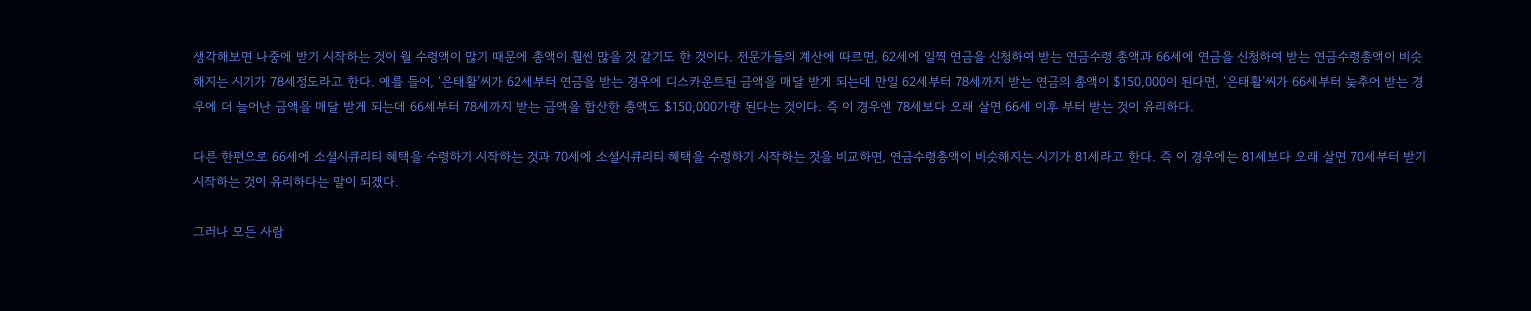생각해보면 나중에 받기 시작하는 것이 월 수령액이 많기 때문에 총액이 훨씬 많을 것 같기도 한 것이다. 전문가들의 계산에 따르면, 62세에 일찍 연금을 신청하여 받는 연금수령 총액과 66세에 연금을 신청하여 받는 연금수령총액이 비슷해지는 시기가 78세정도라고 한다. 예를 들어, ‘은태활’씨가 62세부터 연금을 받는 경우에 디스카운트된 금액을 매달 받게 되는데 만일 62세부터 78세까지 받는 연금의 총액이 $150,000이 된다면, ‘은태활’씨가 66세부터 늦추어 받는 경우에 더 늘어난 금액을 매달 받게 되는데 66세부터 78세까지 받는 금액을 합산한 총액도 $150,000가량 된다는 것이다. 즉 이 경우엔 78세보다 오래 살면 66세 이후 부터 받는 것이 유리하다.

다른 한편으로 66세에 소셜시큐리티 혜택을 수령하기 시작하는 것과 70세에 소셜시큐리티 혜택을 수령하기 시작하는 것을 비교하면, 연금수령총액이 비슷해지는 시기가 81세라고 한다. 즉 이 경우에는 81세보다 오래 살면 70세부터 받기 시작하는 것이 유리하다는 말이 되겠다.

그러나 모든 사람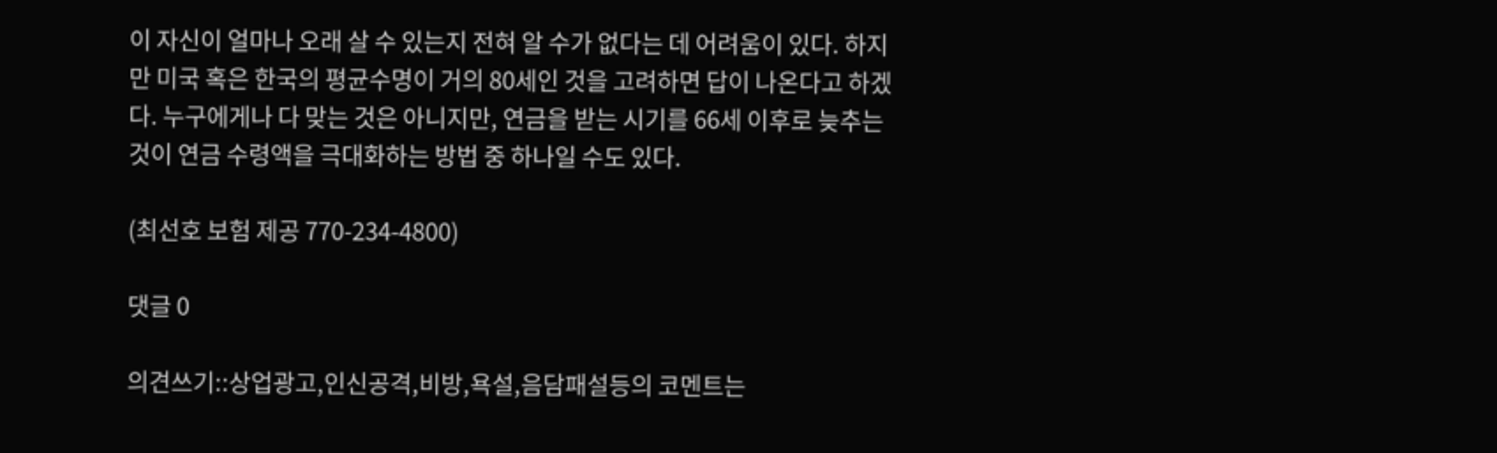이 자신이 얼마나 오래 살 수 있는지 전혀 알 수가 없다는 데 어려움이 있다. 하지만 미국 혹은 한국의 평균수명이 거의 80세인 것을 고려하면 답이 나온다고 하겠다. 누구에게나 다 맞는 것은 아니지만, 연금을 받는 시기를 66세 이후로 늦추는 것이 연금 수령액을 극대화하는 방법 중 하나일 수도 있다.

(최선호 보험 제공 770-234-4800)

댓글 0

의견쓰기::상업광고,인신공격,비방,욕설,음담패설등의 코멘트는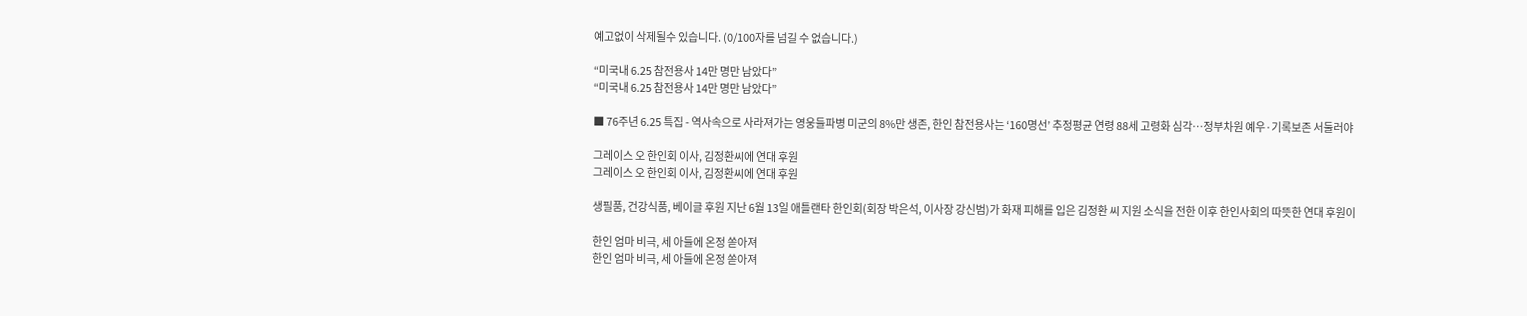예고없이 삭제될수 있습니다. (0/100자를 넘길 수 없습니다.)

“미국내 6.25 참전용사 14만 명만 남았다”
“미국내 6.25 참전용사 14만 명만 남았다”

■ 76주년 6.25 특집 - 역사속으로 사라져가는 영웅들파병 미군의 8%만 생존, 한인 참전용사는 ‘160명선’ 추정평균 연령 88세 고령화 심각…정부차원 예우·기록보존 서둘러야

그레이스 오 한인회 이사, 김정환씨에 연대 후원
그레이스 오 한인회 이사, 김정환씨에 연대 후원

생필품, 건강식품, 베이글 후원 지난 6월 13일 애틀랜타 한인회(회장 박은석, 이사장 강신범)가 화재 피해를 입은 김정환 씨 지원 소식을 전한 이후 한인사회의 따뜻한 연대 후원이

한인 엄마 비극, 세 아들에 온정 쏟아져
한인 엄마 비극, 세 아들에 온정 쏟아져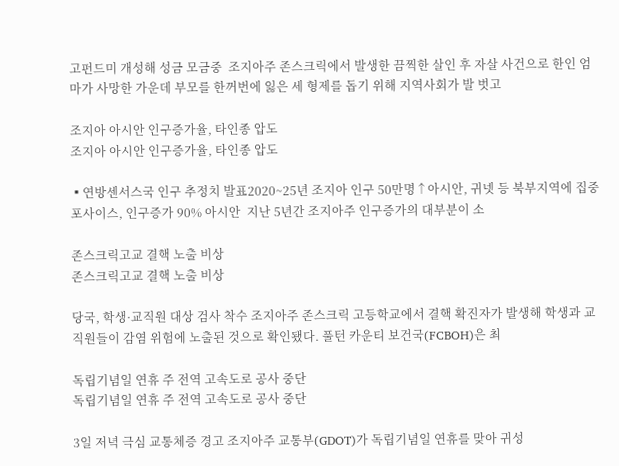고펀드미 개성해 성금 모금중  조지아주 존스크릭에서 발생한 끔찍한 살인 후 자살 사건으로 한인 엄마가 사망한 가운데 부모를 한꺼번에 잃은 세 형제를 돕기 위해 지역사회가 발 벗고

조지아 아시안 인구증가율, 타인종 압도
조지아 아시안 인구증가율, 타인종 압도

▪연방센서스국 인구 추정치 발표2020~25년 조지아 인구 50만명↑아시안, 귀넷 등 북부지역에 집중포사이스, 인구증가 90% 아시안  지난 5년간 조지아주 인구증가의 대부분이 소

존스크릭고교 결핵 노출 비상
존스크릭고교 결핵 노출 비상

당국, 학생·교직원 대상 검사 착수 조지아주 존스크릭 고등학교에서 결핵 확진자가 발생해 학생과 교직원들이 감염 위험에 노출된 것으로 확인됐다. 풀턴 카운티 보건국(FCBOH)은 최

독립기념일 연휴 주 전역 고속도로 공사 중단
독립기념일 연휴 주 전역 고속도로 공사 중단

3일 저녁 극심 교통체증 경고 조지아주 교통부(GDOT)가 독립기념일 연휴를 맞아 귀성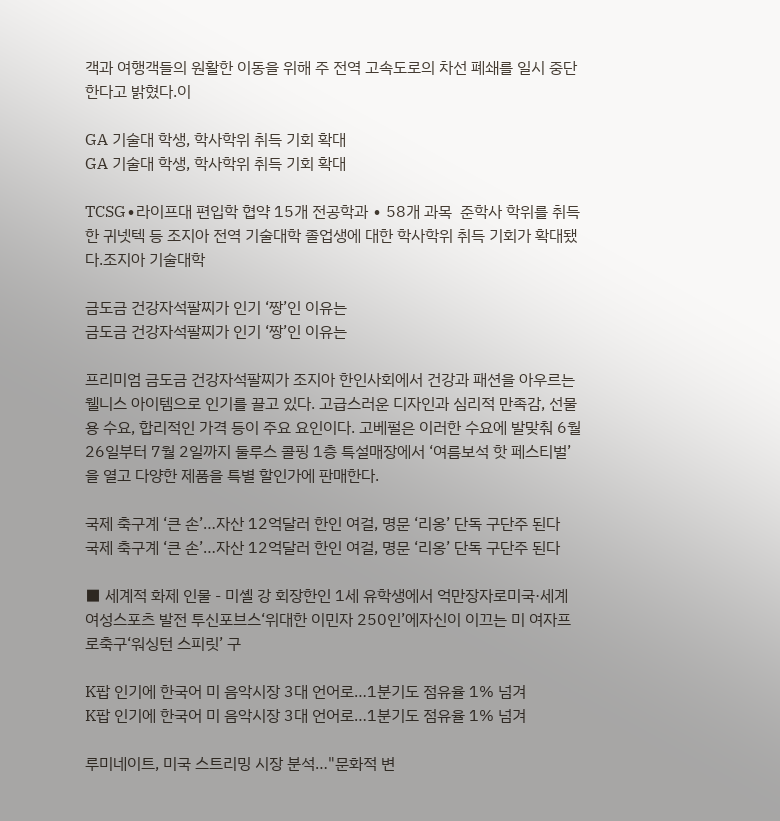객과 여행객들의 원활한 이동을 위해 주 전역 고속도로의 차선 폐쇄를 일시 중단한다고 밝혔다.이

GA 기술대 학생, 학사학위 취득 기회 확대
GA 기술대 학생, 학사학위 취득 기회 확대

TCSG∙라이프대 편입학 협약 15개 전공학과 ∙ 58개 과목  준학사 학위를 취득한 귀넷텍 등 조지아 전역 기술대학 졸업생에 대한 학사학위 취득 기회가 확대됐다.조지아 기술대학

금도금 건강자석팔찌가 인기 ‘짱’인 이유는
금도금 건강자석팔찌가 인기 ‘짱’인 이유는

프리미엄 금도금 건강자석팔찌가 조지아 한인사회에서 건강과 패션을 아우르는 웰니스 아이템으로 인기를 끌고 있다. 고급스러운 디자인과 심리적 만족감, 선물용 수요, 합리적인 가격 등이 주요 요인이다. 고베펄은 이러한 수요에 발맞춰 6월 26일부터 7월 2일까지 둘루스 콜핑 1층 특설매장에서 ‘여름보석 핫 페스티벌’을 열고 다양한 제품을 특별 할인가에 판매한다.

국제 축구계 ‘큰 손’…자산 12억달러 한인 여걸, 명문 ‘리옹’ 단독 구단주 된다
국제 축구계 ‘큰 손’…자산 12억달러 한인 여걸, 명문 ‘리옹’ 단독 구단주 된다

■ 세계적 화제 인물 - 미셸 강 회장한인 1세 유학생에서 억만장자로미국·세계 여성스포츠 발전 투신포브스‘위대한 이민자 250인’에자신이 이끄는 미 여자프로축구‘워싱턴 스피릿’ 구

K팝 인기에 한국어 미 음악시장 3대 언어로…1분기도 점유율 1% 넘겨
K팝 인기에 한국어 미 음악시장 3대 언어로…1분기도 점유율 1% 넘겨

루미네이트, 미국 스트리밍 시장 분석…"문화적 변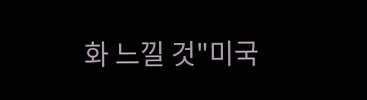화 느낄 것"미국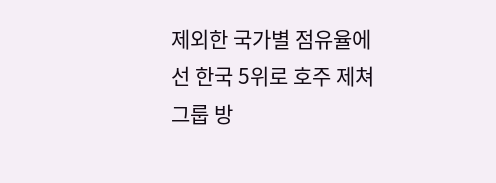제외한 국가별 점유율에선 한국 5위로 호주 제쳐그룹 방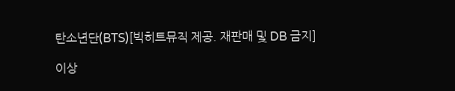탄소년단(BTS)[빅히트뮤직 제공. 재판매 및 DB 금지]

이상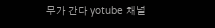무가 간다 yotube 채널